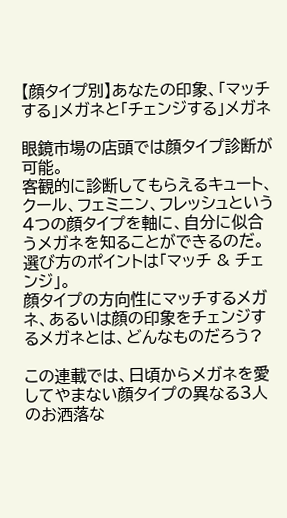【顔タイプ別】あなたの印象、「マッチする」メガネと「チェンジする」メガネ

眼鏡市場の店頭では顔タイプ診断が可能。
客観的に診断してもらえるキュート、クール、フェミニン、フレッシュという4つの顔タイプを軸に、自分に似合うメガネを知ることができるのだ。選び方のポイントは「マッチ & チェンジ」。
顔タイプの方向性にマッチするメガネ、あるいは顔の印象をチェンジするメガネとは、どんなものだろう?

この連載では、日頃からメガネを愛してやまない顔タイプの異なる3人のお洒落な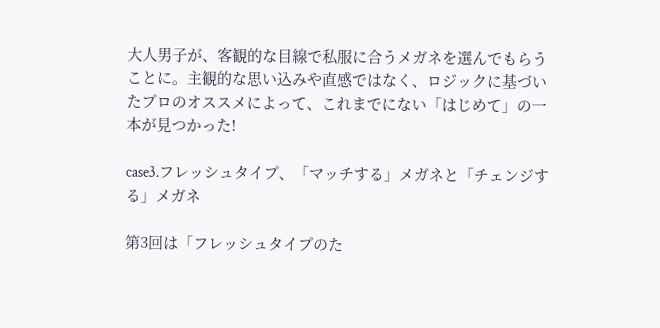大人男子が、客観的な目線で私服に合うメガネを選んでもらうことに。主観的な思い込みや直感ではなく、ロジックに基づいたプロのオススメによって、これまでにない「はじめて」の一本が見つかった!

case3.フレッシュタイプ、「マッチする」メガネと「チェンジする」メガネ

第3回は「フレッシュタイプのた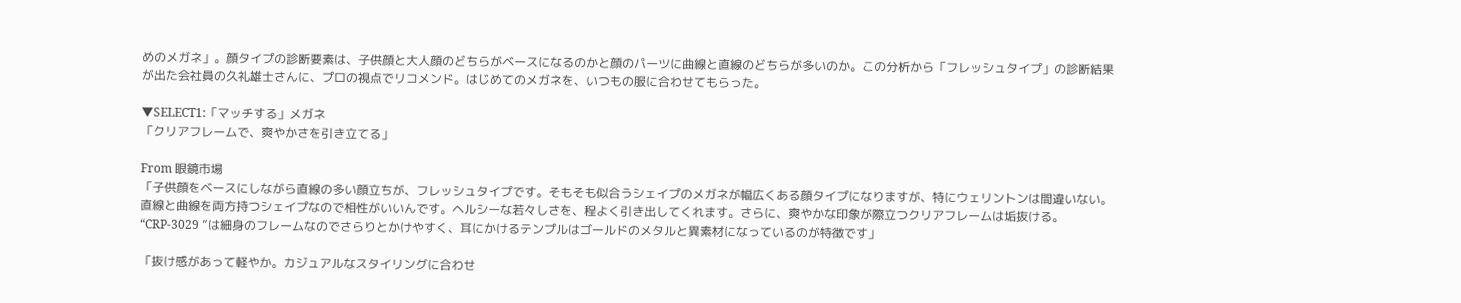めのメガネ」。顔タイプの診断要素は、子供顔と大人顔のどちらがベースになるのかと顔のパーツに曲線と直線のどちらが多いのか。この分析から「フレッシュタイプ」の診断結果が出た会社員の久礼雄士さんに、プロの視点でリコメンド。はじめてのメガネを、いつもの服に合わせてもらった。

▼SELECT1:「マッチする」メガネ
「クリアフレームで、爽やかさを引き立てる」

From 眼鏡市場
「子供顔をベースにしながら直線の多い顔立ちが、フレッシュタイプです。そもそも似合うシェイプのメガネが幅広くある顔タイプになりますが、特にウェリントンは間違いない。直線と曲線を両方持つシェイプなので相性がいいんです。ヘルシーな若々しさを、程よく引き出してくれます。さらに、爽やかな印象が際立つクリアフレームは垢抜ける。“CRP-3029 ”は細身のフレームなのでさらりとかけやすく、耳にかけるテンプルはゴールドのメタルと異素材になっているのが特徴です」

「抜け感があって軽やか。カジュアルなスタイリングに合わせ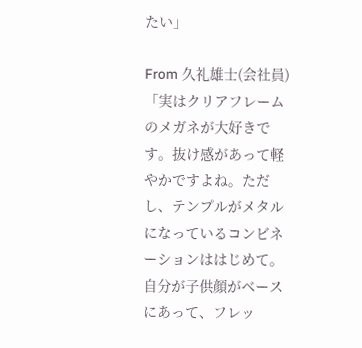たい」

From 久礼雄士(会社員)
「実はクリアフレームのメガネが大好きです。抜け感があって軽やかですよね。ただし、テンプルがメタルになっているコンビネーションははじめて。自分が子供顔がベースにあって、フレッ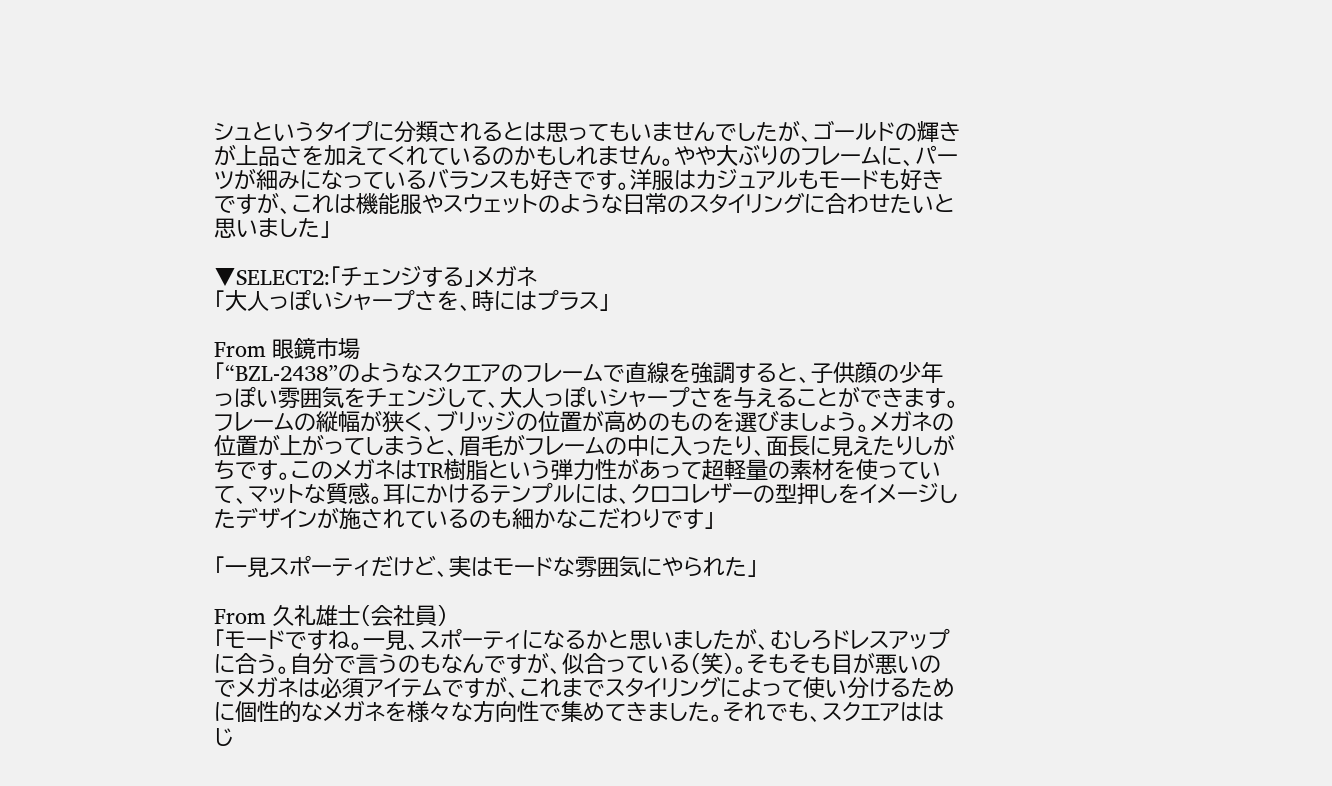シュというタイプに分類されるとは思ってもいませんでしたが、ゴールドの輝きが上品さを加えてくれているのかもしれません。やや大ぶりのフレームに、パーツが細みになっているバランスも好きです。洋服はカジュアルもモードも好きですが、これは機能服やスウェットのような日常のスタイリングに合わせたいと思いました」

▼SELECT2:「チェンジする」メガネ
「大人っぽいシャープさを、時にはプラス」

From 眼鏡市場
「“BZL-2438”のようなスクエアのフレームで直線を強調すると、子供顔の少年っぽい雰囲気をチェンジして、大人っぽいシャープさを与えることができます。フレームの縦幅が狭く、ブリッジの位置が高めのものを選びましょう。メガネの位置が上がってしまうと、眉毛がフレームの中に入ったり、面長に見えたりしがちです。このメガネはTR樹脂という弾力性があって超軽量の素材を使っていて、マットな質感。耳にかけるテンプルには、クロコレザーの型押しをイメージしたデザインが施されているのも細かなこだわりです」

「一見スポーティだけど、実はモードな雰囲気にやられた」

From 久礼雄士(会社員)
「モードですね。一見、スポーティになるかと思いましたが、むしろドレスアップに合う。自分で言うのもなんですが、似合っている(笑)。そもそも目が悪いのでメガネは必須アイテムですが、これまでスタイリングによって使い分けるために個性的なメガネを様々な方向性で集めてきました。それでも、スクエアははじ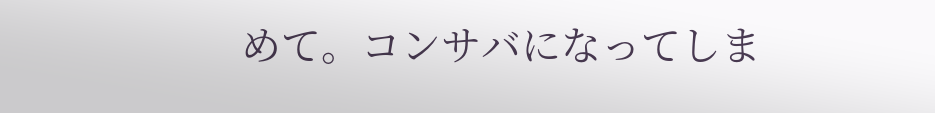めて。コンサバになってしま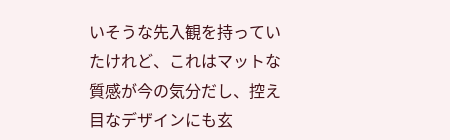いそうな先入観を持っていたけれど、これはマットな質感が今の気分だし、控え目なデザインにも玄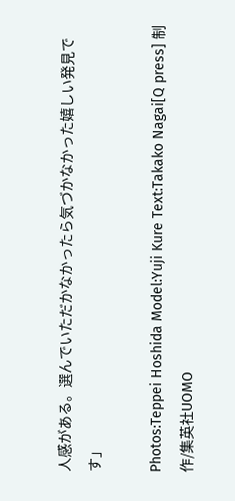人感がある。選んでいただかなかったら気づかなかった嬉しい発見です」

Photos:Teppei Hoshida Model:Yuji Kure Text:Takako Nagai[Q press] 制作/集英社UOMO